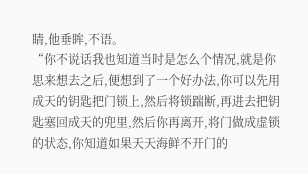睛,他垂眸,不语。
“你不说话我也知道当时是怎么个情况,就是你思来想去之后,便想到了一个好办法,你可以先用成天的钥匙把门锁上,然后将锁踹断,再进去把钥匙塞回成天的兜里,然后你再离开,将门做成虚锁的状态,你知道如果天天海鲜不开门的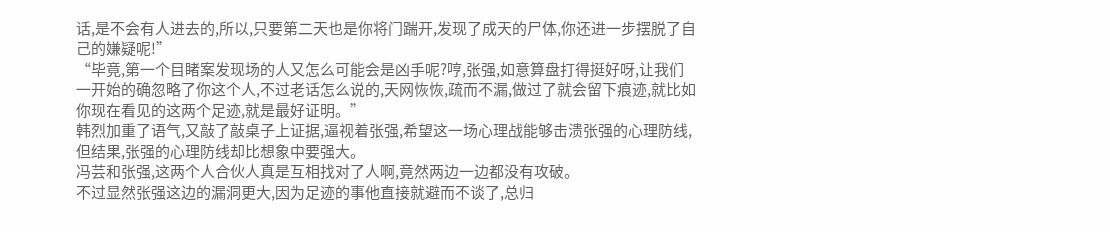话,是不会有人进去的,所以,只要第二天也是你将门踹开,发现了成天的尸体,你还进一步摆脱了自己的嫌疑呢!”
“毕竟,第一个目睹案发现场的人又怎么可能会是凶手呢?哼,张强,如意算盘打得挺好呀,让我们一开始的确忽略了你这个人,不过老话怎么说的,天网恢恢,疏而不漏,做过了就会留下痕迹,就比如你现在看见的这两个足迹,就是最好证明。”
韩烈加重了语气,又敲了敲桌子上证据,逼视着张强,希望这一场心理战能够击溃张强的心理防线,但结果,张强的心理防线却比想象中要强大。
冯芸和张强,这两个人合伙人真是互相找对了人啊,竟然两边一边都没有攻破。
不过显然张强这边的漏洞更大,因为足迹的事他直接就避而不谈了,总归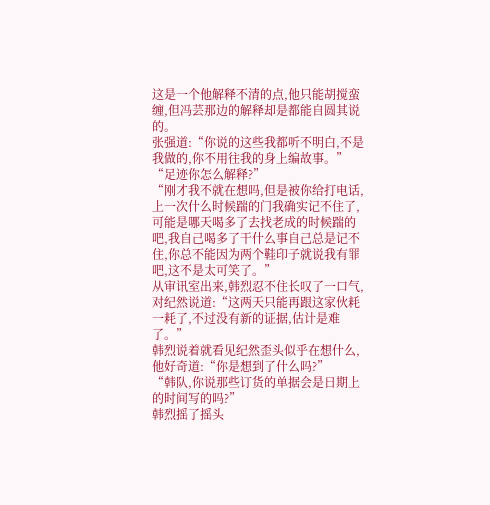这是一个他解释不清的点,他只能胡搅蛮缠,但冯芸那边的解释却是都能自圆其说的。
张强道:“你说的这些我都听不明白,不是我做的,你不用往我的身上编故事。”
“足迹你怎么解释?”
“刚才我不就在想吗,但是被你给打电话,上一次什么时候踹的门我确实记不住了,可能是哪天喝多了去找老成的时候踹的吧,我自己喝多了干什么事自己总是记不住,你总不能因为两个鞋印子就说我有罪吧,这不是太可笑了。”
从审讯室出来,韩烈忍不住长叹了一口气,对纪然说道:“这两天只能再跟这家伙耗一耗了,不过没有新的证据,估计是难了。”
韩烈说着就看见纪然歪头似乎在想什么,他好奇道:“你是想到了什么吗?”
“韩队,你说那些订货的单据会是日期上的时间写的吗?”
韩烈摇了摇头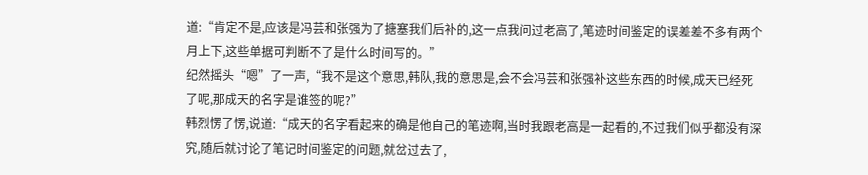道:“肯定不是,应该是冯芸和张强为了搪塞我们后补的,这一点我问过老高了,笔迹时间鉴定的误差差不多有两个月上下,这些单据可判断不了是什么时间写的。”
纪然摇头“嗯”了一声,“我不是这个意思,韩队,我的意思是,会不会冯芸和张强补这些东西的时候,成天已经死了呢,那成天的名字是谁签的呢?”
韩烈愣了愣,说道:“成天的名字看起来的确是他自己的笔迹啊,当时我跟老高是一起看的,不过我们似乎都没有深究,随后就讨论了笔记时间鉴定的问题,就岔过去了,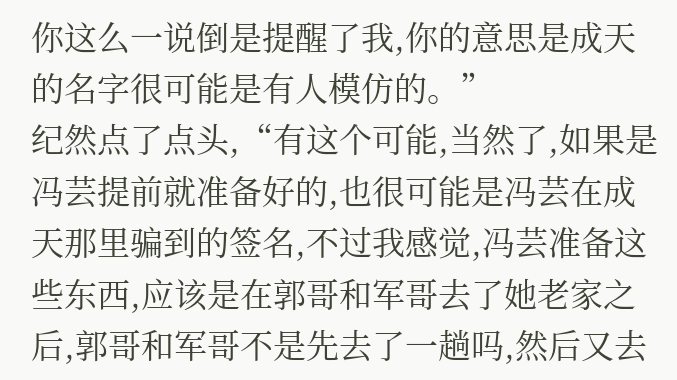你这么一说倒是提醒了我,你的意思是成天的名字很可能是有人模仿的。”
纪然点了点头,“有这个可能,当然了,如果是冯芸提前就准备好的,也很可能是冯芸在成天那里骗到的签名,不过我感觉,冯芸准备这些东西,应该是在郭哥和军哥去了她老家之后,郭哥和军哥不是先去了一趟吗,然后又去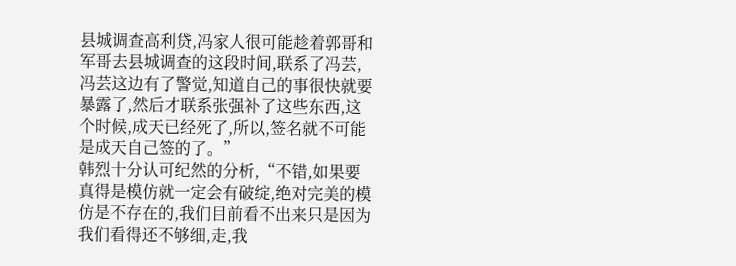县城调查高利贷,冯家人很可能趁着郭哥和军哥去县城调查的这段时间,联系了冯芸,冯芸这边有了警觉,知道自己的事很快就要暴露了,然后才联系张强补了这些东西,这个时候,成天已经死了,所以,签名就不可能是成天自己签的了。”
韩烈十分认可纪然的分析,“不错,如果要真得是模仿就一定会有破绽,绝对完美的模仿是不存在的,我们目前看不出来只是因为我们看得还不够细,走,我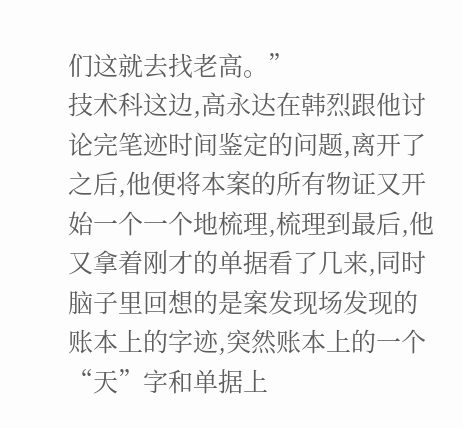们这就去找老高。”
技术科这边,高永达在韩烈跟他讨论完笔迹时间鉴定的问题,离开了之后,他便将本案的所有物证又开始一个一个地梳理,梳理到最后,他又拿着刚才的单据看了几来,同时脑子里回想的是案发现场发现的账本上的字迹,突然账本上的一个“天”字和单据上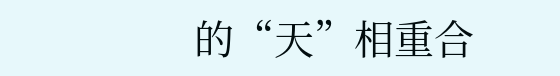的“天”相重合